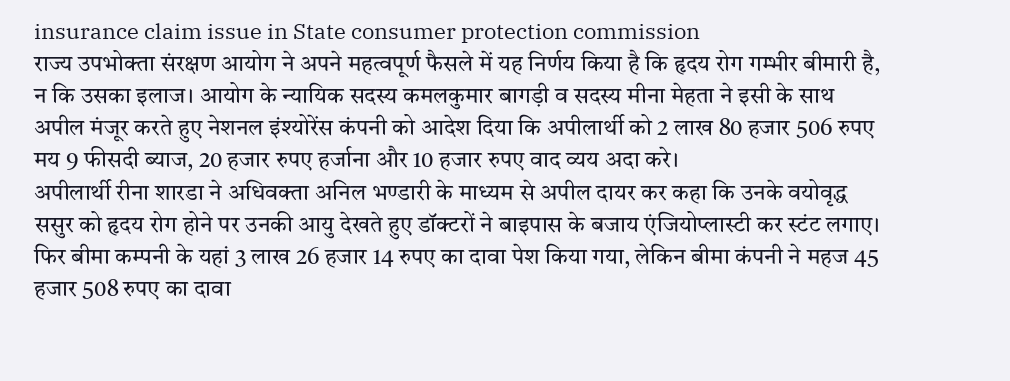insurance claim issue in State consumer protection commission
राज्य उपभोक्ता संरक्षण आयोग ने अपने महत्वपूर्ण फैसले में यह निर्णय किया है कि हृदय रोग गम्भीर बीमारी है, न कि उसका इलाज। आयोग के न्यायिक सदस्य कमलकुमार बागड़ी व सदस्य मीना मेहता ने इसी के साथ अपील मंजूर करते हुए नेशनल इंश्योरेंस कंपनी को आदेश दिया कि अपीलार्थी को 2 लाख 80 हजार 506 रुपए मय 9 फीसदी ब्याज, 20 हजार रुपए हर्जाना और 10 हजार रुपए वाद व्यय अदा करे।
अपीलार्थी रीना शारडा ने अधिवक्ता अनिल भण्डारी के माध्यम से अपील दायर कर कहा कि उनके वयोवृद्ध ससुर को हृदय रोग होने पर उनकी आयु देखते हुए डॉक्टरों ने बाइपास के बजाय एंजियोप्लास्टी कर स्टंट लगाए। फिर बीमा कम्पनी के यहां 3 लाख 26 हजार 14 रुपए का दावा पेश किया गया, लेकिन बीमा कंपनी ने महज 45 हजार 508 रुपए का दावा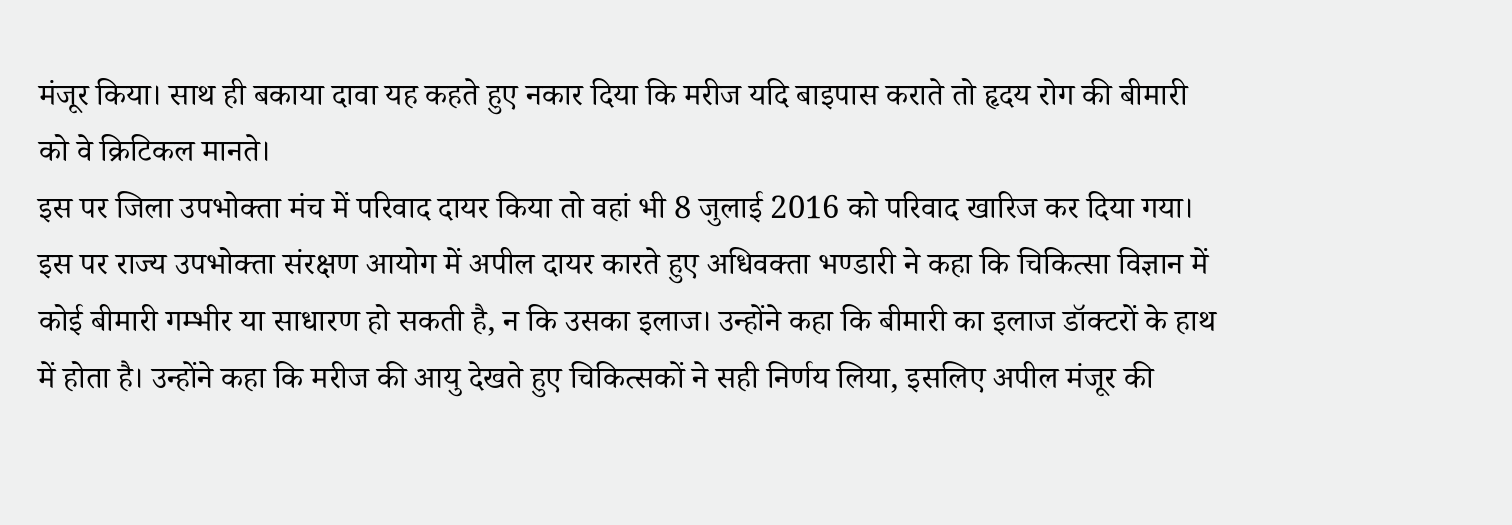मंजूर किया। साथ ही बकाया दावा यह कहते हुए नकार दिया कि मरीज यदि बाइपास कराते तो हृदय रोग की बीमारी को वे क्रिटिकल मानते।
इस पर जिला उपभोक्ता मंच में परिवाद दायर किया तो वहां भी 8 जुलाई 2016 को परिवाद खारिज कर दिया गया। इस पर राज्य उपभोक्ता संरक्षण आयोग में अपील दायर कारते हुए अधिवक्ता भण्डारी ने कहा कि चिकित्सा विज्ञान में कोई बीमारी गम्भीर या साधारण हो सकती है, न कि उसका इलाज। उन्होंने कहा कि बीमारी का इलाज डॉक्टरों के हाथ में होता है। उन्होंने कहा कि मरीज की आयु देखते हुए चिकित्सकों ने सही निर्णय लिया, इसलिए अपील मंजूर की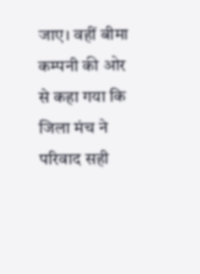जाए। वहीं बीमा कम्पनी की ओर से कहा गया कि जिला मंच ने परिवाद सही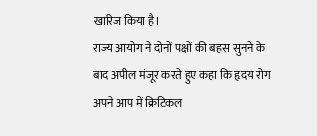खारिज किया है।
राज्य आयोग ने दोनों पक्षों की बहस सुनने के बाद अपील मंजूर करते हुए कहा कि हृदय रोग अपने आप में क्रिटिकल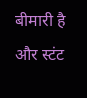बीमारी है और स्टंट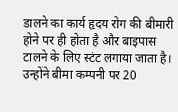डालने का कार्य हृदय रोग की बीमारी होने पर ही होता है और बाइपास टालने के लिए स्टंट लगाया जाता है। उन्होंने बीमा कम्पनी पर 20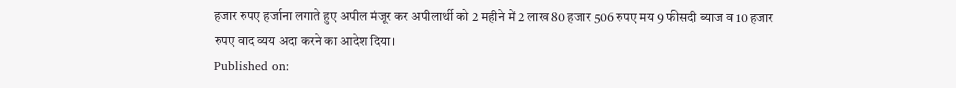हजार रुपए हर्जाना लगाते हुए अपील मंजूर कर अपीलार्थी को 2 महीने में 2 लाख 80 हजार 506 रुपए मय 9 फीसदी ब्याज व 10 हजार रुपए वाद व्यय अदा करने का आदेश दिया।
Published on: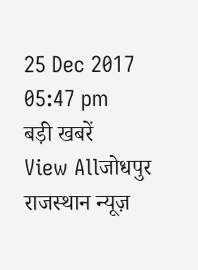25 Dec 2017 05:47 pm
बड़ी खबरें
View Allजोधपुर
राजस्थान न्यूज़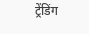ट्रेंडिंग